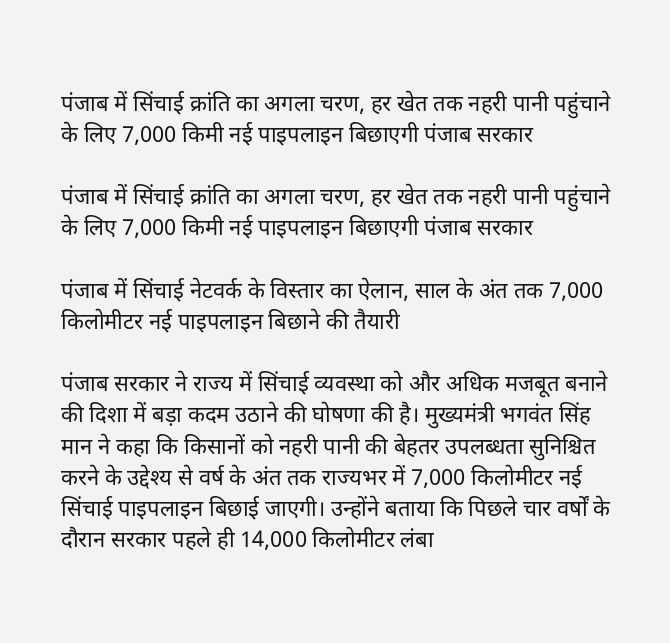पंजाब में सिंचाई क्रांति का अगला चरण, हर खेत तक नहरी पानी पहुंचाने के लिए 7,000 किमी नई पाइपलाइन बिछाएगी पंजाब सरकार

पंजाब में सिंचाई क्रांति का अगला चरण, हर खेत तक नहरी पानी पहुंचाने के लिए 7,000 किमी नई पाइपलाइन बिछाएगी पंजाब सरकार

पंजाब में सिंचाई नेटवर्क के विस्तार का ऐलान, साल के अंत तक 7,000 किलोमीटर नई पाइपलाइन बिछाने की तैयारी

पंजाब सरकार ने राज्य में सिंचाई व्यवस्था को और अधिक मजबूत बनाने की दिशा में बड़ा कदम उठाने की घोषणा की है। मुख्यमंत्री भगवंत सिंह मान ने कहा कि किसानों को नहरी पानी की बेहतर उपलब्धता सुनिश्चित करने के उद्देश्य से वर्ष के अंत तक राज्यभर में 7,000 किलोमीटर नई सिंचाई पाइपलाइन बिछाई जाएगी। उन्होंने बताया कि पिछले चार वर्षों के दौरान सरकार पहले ही 14,000 किलोमीटर लंबा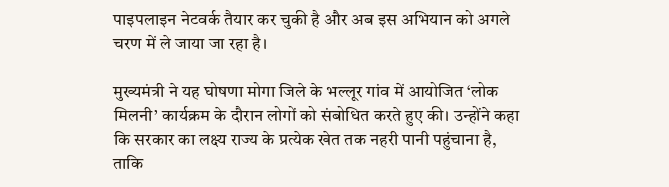पाइपलाइन नेटवर्क तैयार कर चुकी है और अब इस अभियान को अगले चरण में ले जाया जा रहा है।

मुख्यमंत्री ने यह घोषणा मोगा जिले के भल्लूर गांव में आयोजित ‘लोक मिलनी’ कार्यक्रम के दौरान लोगों को संबोधित करते हुए की। उन्होंने कहा कि सरकार का लक्ष्य राज्य के प्रत्येक खेत तक नहरी पानी पहुंचाना है, ताकि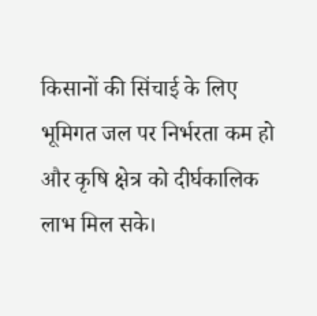किसानों की सिंचाई के लिए भूमिगत जल पर निर्भरता कम हो और कृषि क्षेत्र को दीर्घकालिक लाभ मिल सके।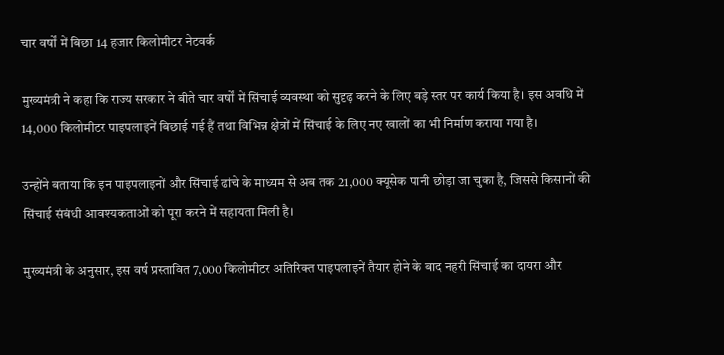चार वर्षों में बिछा 14 हजार किलोमीटर नेटवर्क

मुख्यमंत्री ने कहा कि राज्य सरकार ने बीते चार वर्षों में सिंचाई व्यवस्था को सुदृढ़ करने के लिए बड़े स्तर पर कार्य किया है। इस अवधि में 14,000 किलोमीटर पाइपलाइनें बिछाई गई हैं तथा विभिन्न क्षेत्रों में सिंचाई के लिए नए खालों का भी निर्माण कराया गया है।

उन्होंने बताया कि इन पाइपलाइनों और सिंचाई ढांचे के माध्यम से अब तक 21,000 क्यूसेक पानी छोड़ा जा चुका है, जिससे किसानों की सिंचाई संबंधी आवश्यकताओं को पूरा करने में सहायता मिली है।

मुख्यमंत्री के अनुसार, इस वर्ष प्रस्तावित 7,000 किलोमीटर अतिरिक्त पाइपलाइनें तैयार होने के बाद नहरी सिंचाई का दायरा और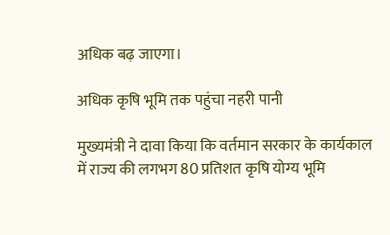अधिक बढ़ जाएगा।

अधिक कृषि भूमि तक पहुंचा नहरी पानी

मुख्यमंत्री ने दावा किया कि वर्तमान सरकार के कार्यकाल में राज्य की लगभग 80 प्रतिशत कृषि योग्य भूमि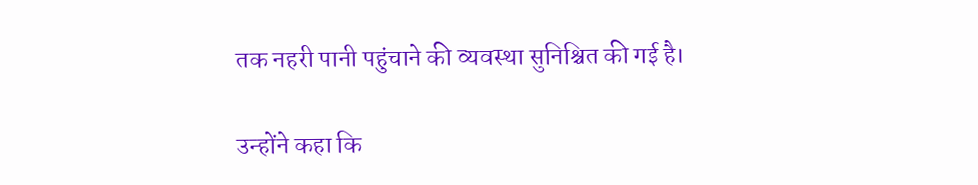तक नहरी पानी पहुंचाने की व्यवस्था सुनिश्चित की गई है।

उन्होंने कहा कि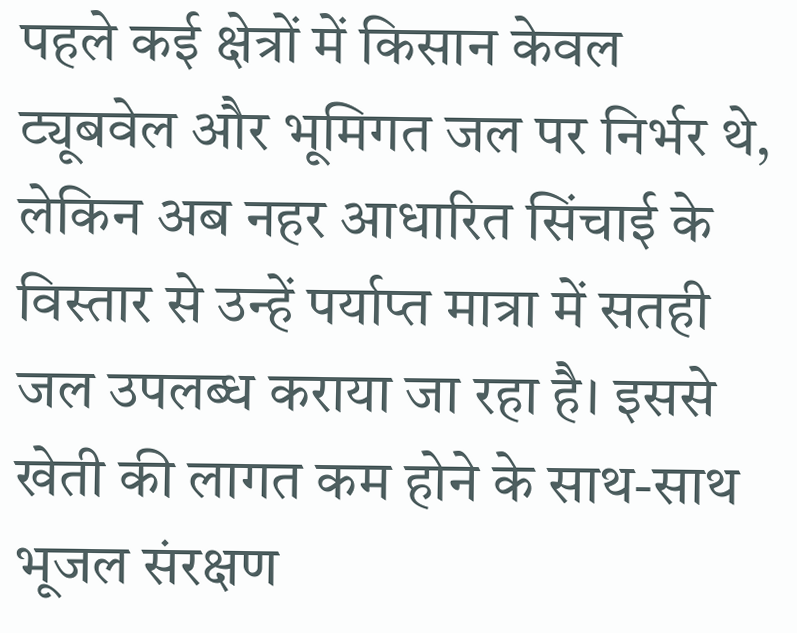पहले कई क्षेत्रों में किसान केवल ट्यूबवेल और भूमिगत जल पर निर्भर थे, लेकिन अब नहर आधारित सिंचाई के विस्तार से उन्हें पर्याप्त मात्रा में सतही जल उपलब्ध कराया जा रहा है। इससे खेती की लागत कम होने के साथ-साथ भूजल संरक्षण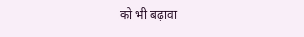को भी बढ़ावा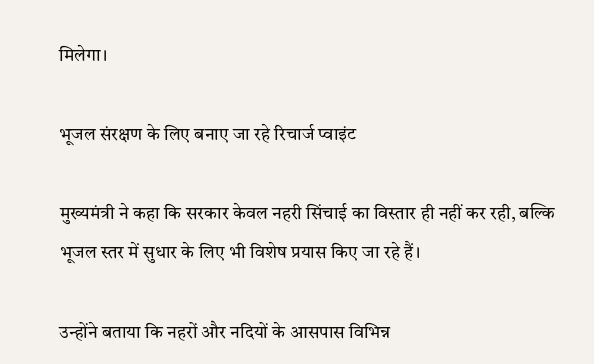मिलेगा।

भूजल संरक्षण के लिए बनाए जा रहे रिचार्ज प्वाइंट

मुख्यमंत्री ने कहा कि सरकार केवल नहरी सिंचाई का विस्तार ही नहीं कर रही, बल्कि भूजल स्तर में सुधार के लिए भी विशेष प्रयास किए जा रहे हैं।

उन्होंने बताया कि नहरों और नदियों के आसपास विभिन्न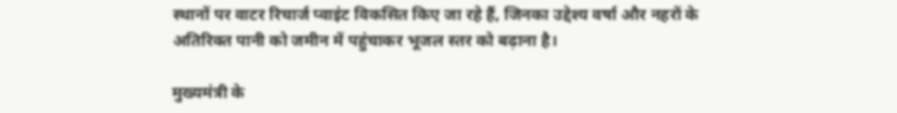स्थानों पर वाटर रिचार्ज प्वाइंट विकसित किए जा रहे हैं, जिनका उद्देश्य वर्षा और नहरों के अतिरिक्त पानी को जमीन में पहुंचाकर भूजल स्तर को बढ़ाना है।

मुख्यमंत्री के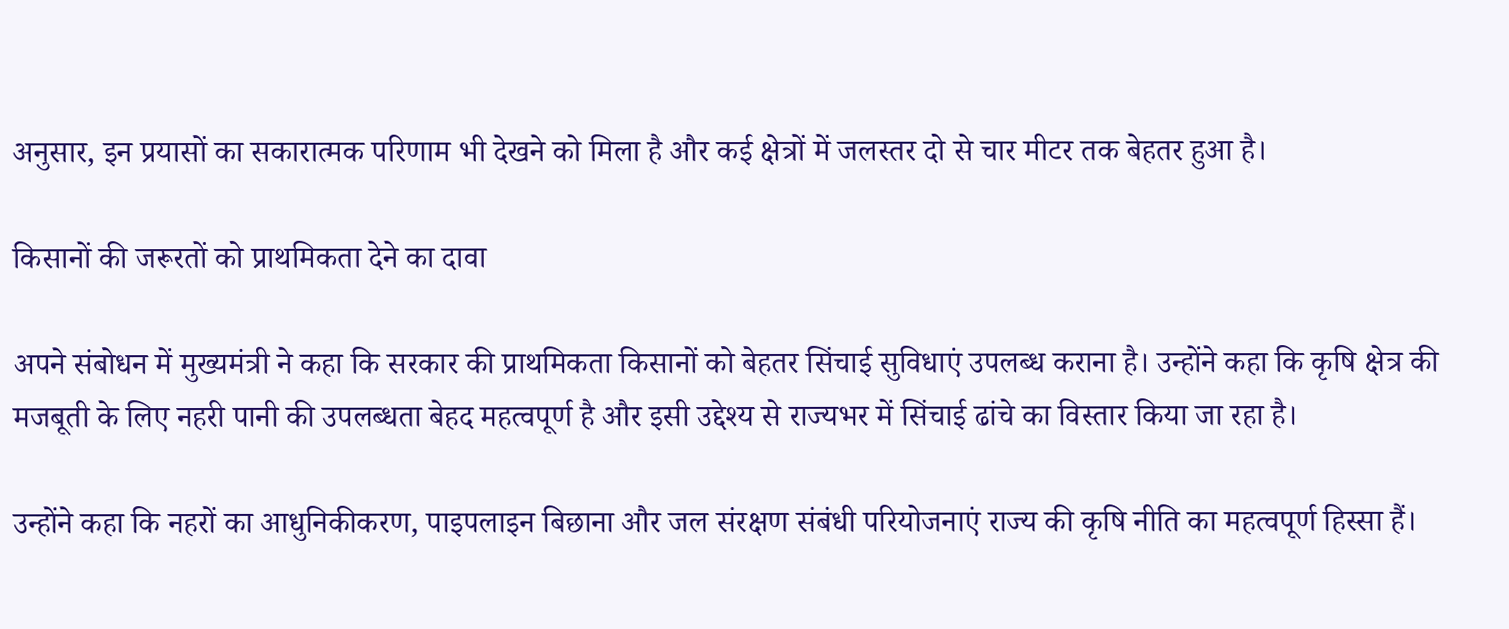अनुसार, इन प्रयासों का सकारात्मक परिणाम भी देखने को मिला है और कई क्षेत्रों में जलस्तर दो से चार मीटर तक बेहतर हुआ है।

किसानों की जरूरतों को प्राथमिकता देने का दावा

अपने संबोधन में मुख्यमंत्री ने कहा कि सरकार की प्राथमिकता किसानों को बेहतर सिंचाई सुविधाएं उपलब्ध कराना है। उन्होंने कहा कि कृषि क्षेत्र की मजबूती के लिए नहरी पानी की उपलब्धता बेहद महत्वपूर्ण है और इसी उद्देश्य से राज्यभर में सिंचाई ढांचे का विस्तार किया जा रहा है।

उन्होंने कहा कि नहरों का आधुनिकीकरण, पाइपलाइन बिछाना और जल संरक्षण संबंधी परियोजनाएं राज्य की कृषि नीति का महत्वपूर्ण हिस्सा हैं।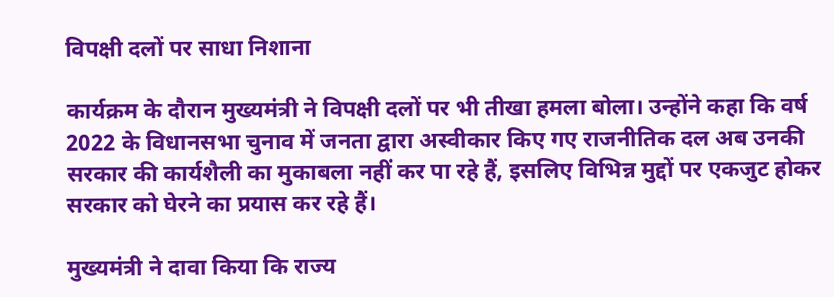विपक्षी दलों पर साधा निशाना

कार्यक्रम के दौरान मुख्यमंत्री ने विपक्षी दलों पर भी तीखा हमला बोला। उन्होंने कहा कि वर्ष 2022 के विधानसभा चुनाव में जनता द्वारा अस्वीकार किए गए राजनीतिक दल अब उनकी सरकार की कार्यशैली का मुकाबला नहीं कर पा रहे हैं, इसलिए विभिन्न मुद्दों पर एकजुट होकर सरकार को घेरने का प्रयास कर रहे हैं।

मुख्यमंत्री ने दावा किया कि राज्य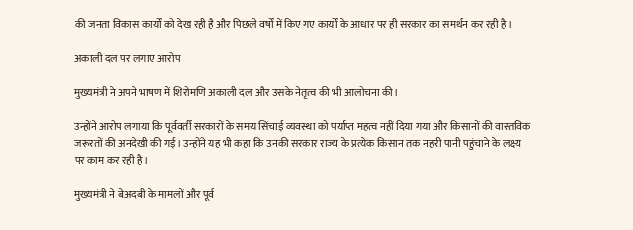की जनता विकास कार्यों को देख रही है और पिछले वर्षों में किए गए कार्यों के आधार पर ही सरकार का समर्थन कर रही है।

अकाली दल पर लगाए आरोप

मुख्यमंत्री ने अपने भाषण में शिरोमणि अकाली दल और उसके नेतृत्व की भी आलोचना की।

उन्होंने आरोप लगाया कि पूर्ववर्ती सरकारों के समय सिंचाई व्यवस्था को पर्याप्त महत्व नहीं दिया गया और किसानों की वास्तविक जरूरतों की अनदेखी की गई। उन्होंने यह भी कहा कि उनकी सरकार राज्य के प्रत्येक किसान तक नहरी पानी पहुंचाने के लक्ष्य पर काम कर रही है।

मुख्यमंत्री ने बेअदबी के मामलों और पूर्व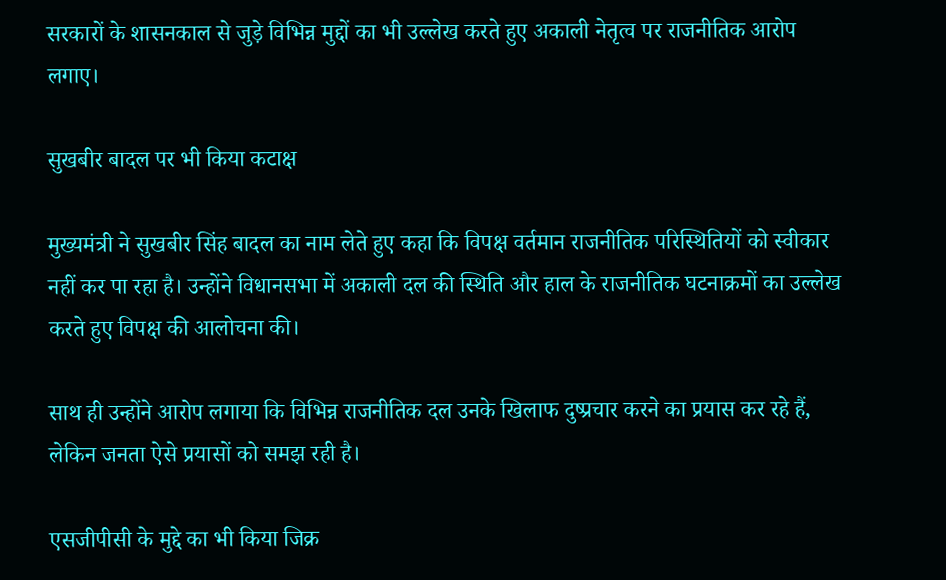सरकारों के शासनकाल से जुड़े विभिन्न मुद्दों का भी उल्लेख करते हुए अकाली नेतृत्व पर राजनीतिक आरोप लगाए।

सुखबीर बादल पर भी किया कटाक्ष

मुख्यमंत्री ने सुखबीर सिंह बादल का नाम लेते हुए कहा कि विपक्ष वर्तमान राजनीतिक परिस्थितियों को स्वीकार नहीं कर पा रहा है। उन्होंने विधानसभा में अकाली दल की स्थिति और हाल के राजनीतिक घटनाक्रमों का उल्लेख करते हुए विपक्ष की आलोचना की।

साथ ही उन्होंने आरोप लगाया कि विभिन्न राजनीतिक दल उनके खिलाफ दुष्प्रचार करने का प्रयास कर रहे हैं, लेकिन जनता ऐसे प्रयासों को समझ रही है।

एसजीपीसी के मुद्दे का भी किया जिक्र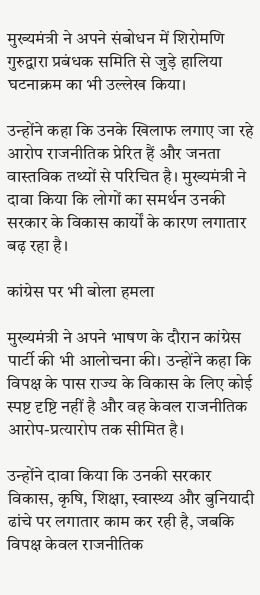मुख्यमंत्री ने अपने संबोधन में शिरोमणि गुरुद्वारा प्रबंधक समिति से जुड़े हालिया घटनाक्रम का भी उल्लेख किया।

उन्होंने कहा कि उनके खिलाफ लगाए जा रहे आरोप राजनीतिक प्रेरित हैं और जनता वास्तविक तथ्यों से परिचित है। मुख्यमंत्री ने दावा किया कि लोगों का समर्थन उनकी सरकार के विकास कार्यों के कारण लगातार बढ़ रहा है।

कांग्रेस पर भी बोला हमला

मुख्यमंत्री ने अपने भाषण के दौरान कांग्रेस पार्टी की भी आलोचना की। उन्होंने कहा कि विपक्ष के पास राज्य के विकास के लिए कोई स्पष्ट दृष्टि नहीं है और वह केवल राजनीतिक आरोप-प्रत्यारोप तक सीमित है।

उन्होंने दावा किया कि उनकी सरकार विकास, कृषि, शिक्षा, स्वास्थ्य और बुनियादी ढांचे पर लगातार काम कर रही है, जबकि विपक्ष केवल राजनीतिक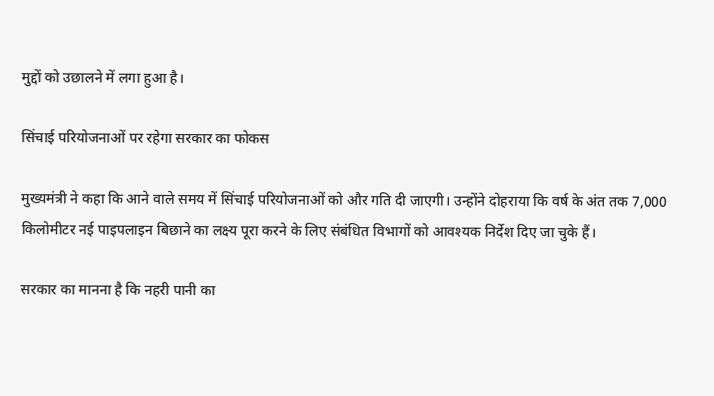मुद्दों को उछालने में लगा हुआ है।

सिंचाई परियोजनाओं पर रहेगा सरकार का फोकस

मुख्यमंत्री ने कहा कि आने वाले समय में सिंचाई परियोजनाओं को और गति दी जाएगी। उन्होंने दोहराया कि वर्ष के अंत तक 7,000 किलोमीटर नई पाइपलाइन बिछाने का लक्ष्य पूरा करने के लिए संबंधित विभागों को आवश्यक निर्देश दिए जा चुके हैं।

सरकार का मानना है कि नहरी पानी का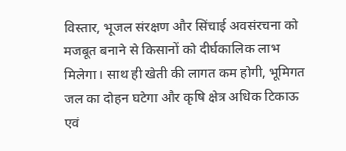विस्तार, भूजल संरक्षण और सिंचाई अवसंरचना को मजबूत बनाने से किसानों को दीर्घकालिक लाभ मिलेगा। साथ ही खेती की लागत कम होगी, भूमिगत जल का दोहन घटेगा और कृषि क्षेत्र अधिक टिकाऊ एवं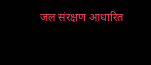जल संरक्षण आधारित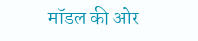मॉडल की ओर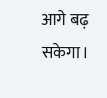आगे बढ़ सकेगा।